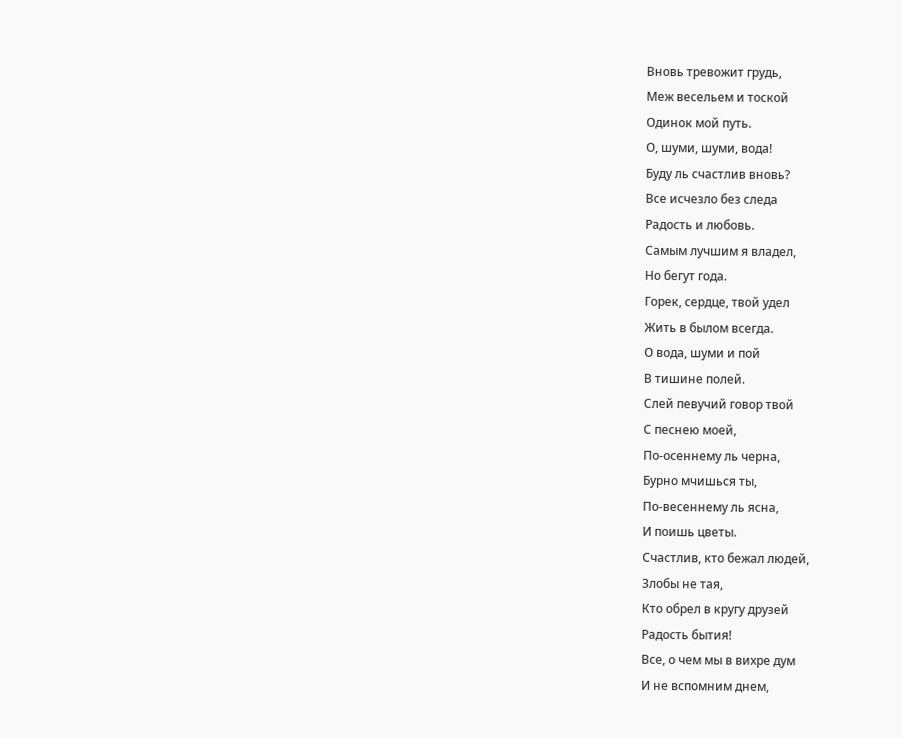Вновь тревожит грудь,
Меж весельем и тоской
Одинок мой путь.
О, шуми, шуми, вода!
Буду ль счастлив вновь?
Все исчезло без следа
Радость и любовь.
Самым лучшим я владел,
Но бегут года.
Горек, сердце, твой удел
Жить в былом всегда.
О вода, шуми и пой
В тишине полей.
Слей певучий говор твой
С песнею моей,
По-осеннему ль черна,
Бурно мчишься ты,
По-весеннему ль ясна,
И поишь цветы.
Счастлив, кто бежал людей,
Злобы не тая,
Кто обрел в кругу друзей
Радость бытия!
Все, о чем мы в вихре дум
И не вспомним днем,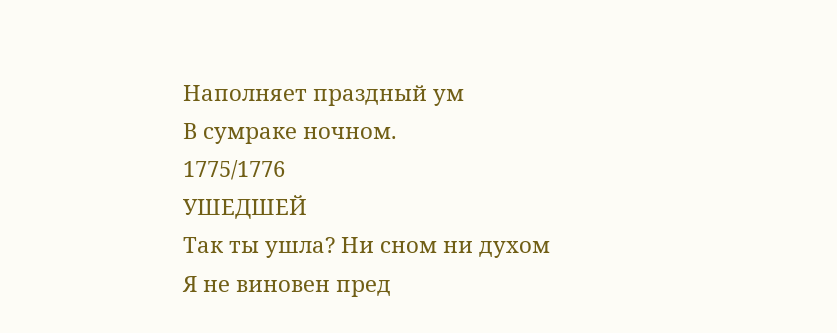Наполняет праздный ум
В сумраке ночном.
1775/1776
УШЕДШЕЙ
Так ты ушла? Ни сном ни духом
Я не виновен пред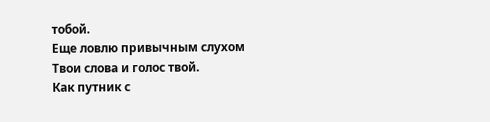тобой.
Еще ловлю привычным слухом
Твои слова и голос твой.
Как путник с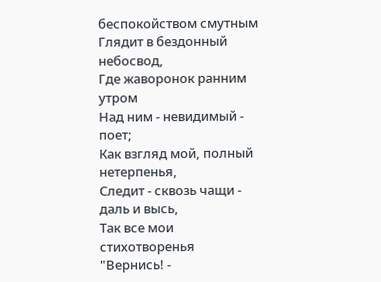беспокойством смутным
Глядит в бездонный небосвод,
Где жаворонок ранним утром
Над ним - невидимый - поет;
Как взгляд мой, полный нетерпенья,
Следит - сквозь чащи - даль и высь,
Так все мои стихотворенья
"Вернись! -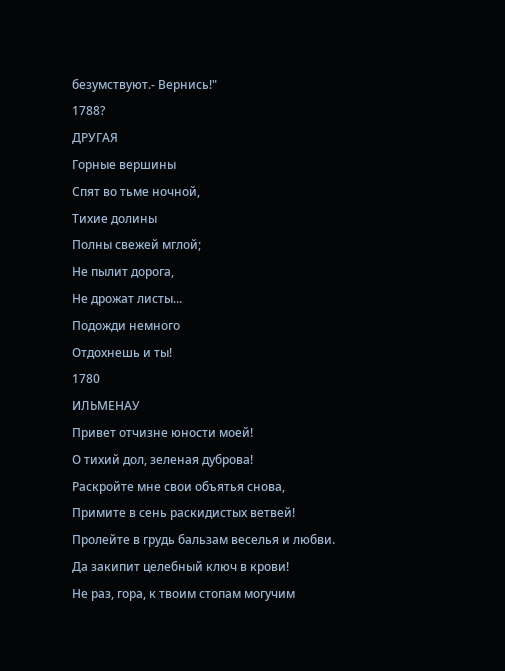безумствуют.- Вернись!"
1788?
ДРУГАЯ
Горные вершины
Спят во тьме ночной,
Тихие долины
Полны свежей мглой;
Не пылит дорога,
Не дрожат листы...
Подожди немного
Отдохнешь и ты!
1780
ИЛЬМЕНАУ
Привет отчизне юности моей!
О тихий дол, зеленая дуброва!
Раскройте мне свои объятья снова,
Примите в сень раскидистых ветвей!
Пролейте в грудь бальзам веселья и любви.
Да закипит целебный ключ в крови!
Не раз, гора, к твоим стопам могучим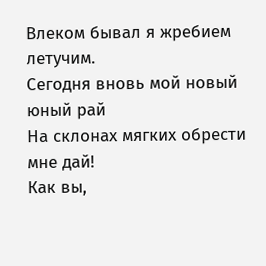Влеком бывал я жребием летучим.
Сегодня вновь мой новый юный рай
На склонах мягких обрести мне дай!
Как вы,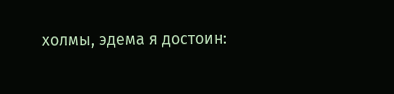холмы, эдема я достоин: